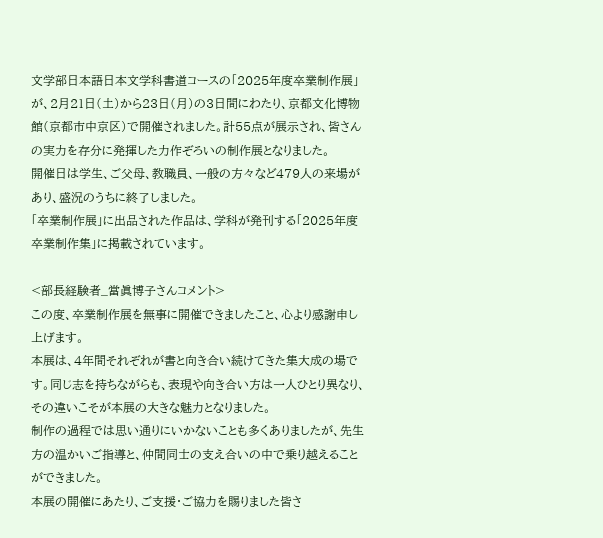文学部日本語日本文学科書道コースの「2025年度卒業制作展」が、2月21日(土)から23日(月)の3日間にわたり、京都文化博物館(京都市中京区)で開催されました。計55点が展示され、皆さんの実力を存分に発揮した力作ぞろいの制作展となりました。
開催日は学生、ご父母、教職員、一般の方々など479人の来場があり、盛況のうちに終了しました。
「卒業制作展」に出品された作品は、学科が発刊する「2025年度卒業制作集」に掲載されています。

<部長経験者_當眞博子さんコメント>
この度、卒業制作展を無事に開催できましたこと、心より感謝申し上げます。
本展は、4年間それぞれが書と向き合い続けてきた集大成の場です。同じ志を持ちながらも、表現や向き合い方は一人ひとり異なり、その違いこそが本展の大きな魅力となりました。
制作の過程では思い通りにいかないことも多くありましたが、先生方の温かいご指導と、仲間同士の支え合いの中で乗り越えることができました。
本展の開催にあたり、ご支援・ご協力を賜りました皆さ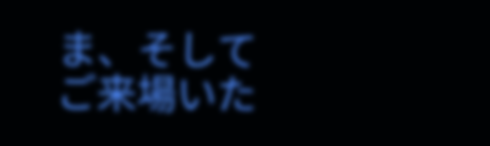ま、そしてご来場いた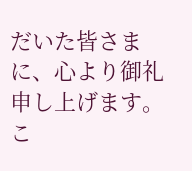だいた皆さまに、心より御礼申し上げます。
こ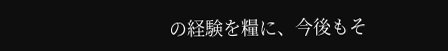の経験を糧に、今後もそ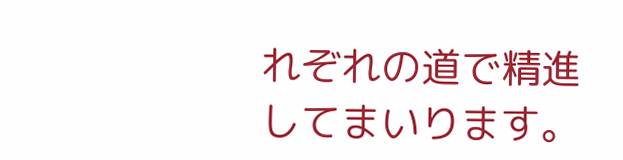れぞれの道で精進してまいります。